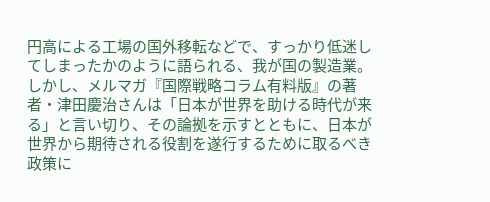円高による工場の国外移転などで、すっかり低迷してしまったかのように語られる、我が国の製造業。しかし、メルマガ『国際戦略コラム有料版』の著者・津田慶治さんは「日本が世界を助ける時代が来る」と言い切り、その論拠を示すとともに、日本が世界から期待される役割を遂行するために取るべき政策に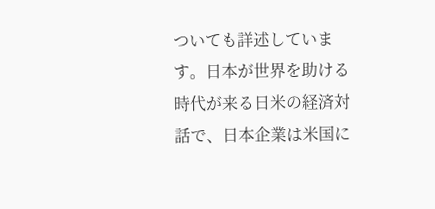ついても詳述しています。日本が世界を助ける時代が来る日米の経済対話で、日本企業は米国に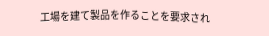工場を建て製品を作ることを要求され